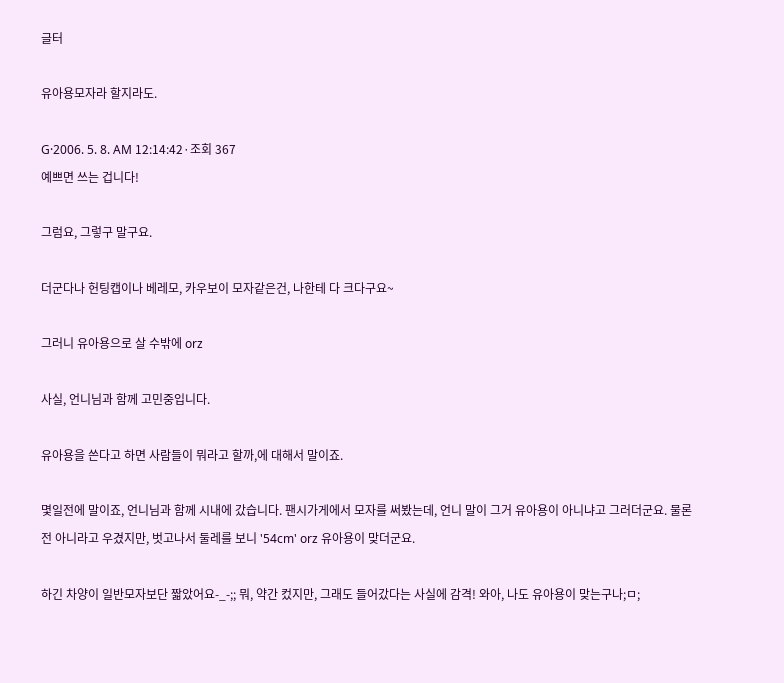글터

유아용모자라 할지라도.

G·2006. 5. 8. AM 12:14:42·조회 367
예쁘면 쓰는 겁니다!

그럼요, 그렇구 말구요.

더군다나 헌팅캡이나 베레모, 카우보이 모자같은건, 나한테 다 크다구요~

그러니 유아용으로 살 수밖에 orz

사실, 언니님과 함께 고민중입니다.

유아용을 쓴다고 하면 사람들이 뭐라고 할까,에 대해서 말이죠.

몇일전에 말이죠, 언니님과 함께 시내에 갔습니다. 팬시가게에서 모자를 써봤는데, 언니 말이 그거 유아용이 아니냐고 그러더군요. 물론 전 아니라고 우겼지만, 벗고나서 둘레를 보니 '54cm' orz 유아용이 맞더군요.

하긴 차양이 일반모자보단 짧았어요-_-;; 뭐, 약간 컸지만, 그래도 들어갔다는 사실에 감격! 와아, 나도 유아용이 맞는구나;ㅁ;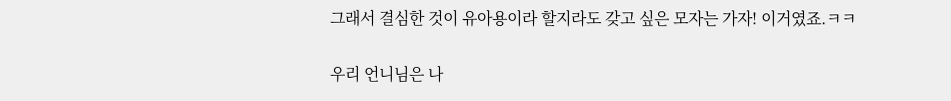그래서 결심한 것이 유아용이라 할지라도 갖고 싶은 모자는 가자! 이거였죠.ㅋㅋ

우리 언니님은 나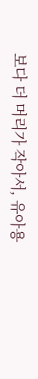보다 더 머리가 작아서, 유아용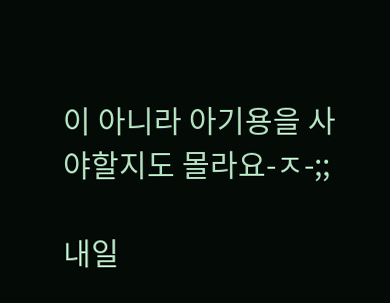이 아니라 아기용을 사야할지도 몰라요-ㅈ-;;

내일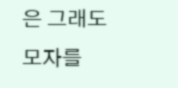은 그래도 모자를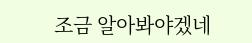조금 알아봐야겠네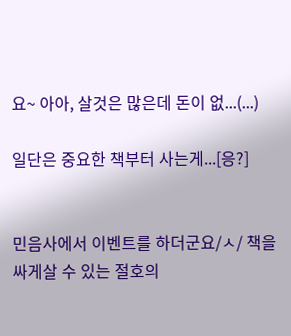요~ 아아, 살것은 많은데 돈이 없...(...)

일단은 중요한 책부터 사는게...[응?]


민음사에서 이벤트를 하더군요/ㅅ/ 책을 싸게살 수 있는 절호의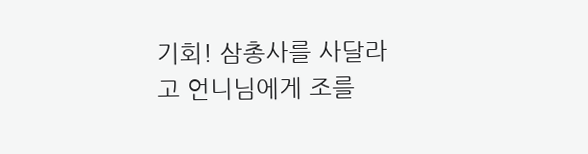기회! 삼총사를 사달라고 언니님에게 조를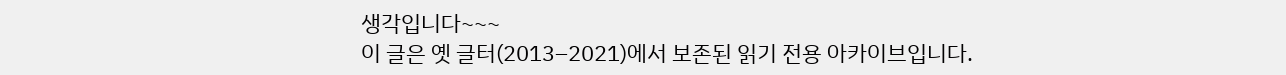생각입니다~~~
이 글은 옛 글터(2013–2021)에서 보존된 읽기 전용 아카이브입니다.